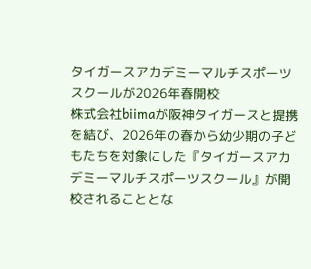タイガースアカデミーマルチスポーツスクールが2026年春開校
株式会社biimaが阪神タイガースと提携を結び、2026年の春から幼少期の子どもたちを対象にした『タイガースアカデミーマルチスポーツスクール』が開校されることとな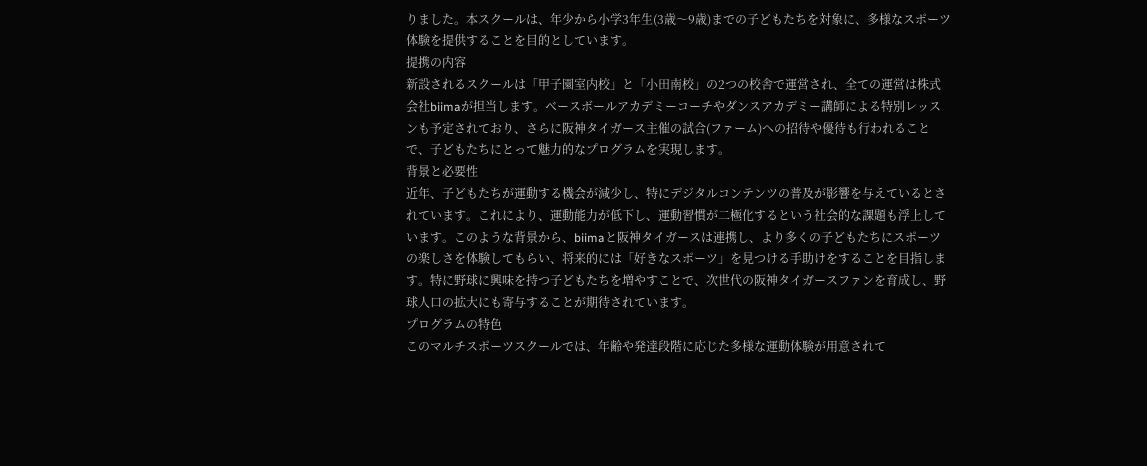りました。本スクールは、年少から小学3年生(3歳〜9歳)までの子どもたちを対象に、多様なスポーツ体験を提供することを目的としています。
提携の内容
新設されるスクールは「甲子園室内校」と「小田南校」の2つの校舎で運営され、全ての運営は株式会社biimaが担当します。ベースボールアカデミーコーチやダンスアカデミー講師による特別レッスンも予定されており、さらに阪神タイガース主催の試合(ファーム)への招待や優待も行われることで、子どもたちにとって魅力的なプログラムを実現します。
背景と必要性
近年、子どもたちが運動する機会が減少し、特にデジタルコンテンツの普及が影響を与えているとされています。これにより、運動能力が低下し、運動習慣が二極化するという社会的な課題も浮上しています。このような背景から、biimaと阪神タイガースは連携し、より多くの子どもたちにスポーツの楽しさを体験してもらい、将来的には「好きなスポーツ」を見つける手助けをすることを目指します。特に野球に興味を持つ子どもたちを増やすことで、次世代の阪神タイガースファンを育成し、野球人口の拡大にも寄与することが期待されています。
プログラムの特色
このマルチスポーツスクールでは、年齢や発達段階に応じた多様な運動体験が用意されて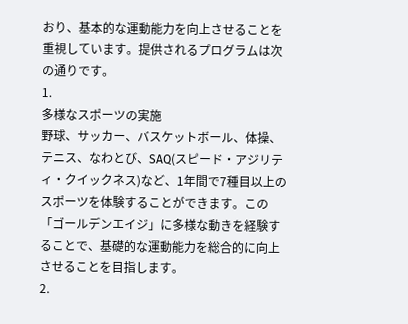おり、基本的な運動能力を向上させることを重視しています。提供されるプログラムは次の通りです。
1.
多様なスポーツの実施
野球、サッカー、バスケットボール、体操、テニス、なわとび、SAQ(スピード・アジリティ・クイックネス)など、1年間で7種目以上のスポーツを体験することができます。この「ゴールデンエイジ」に多様な動きを経験することで、基礎的な運動能力を総合的に向上させることを目指します。
2.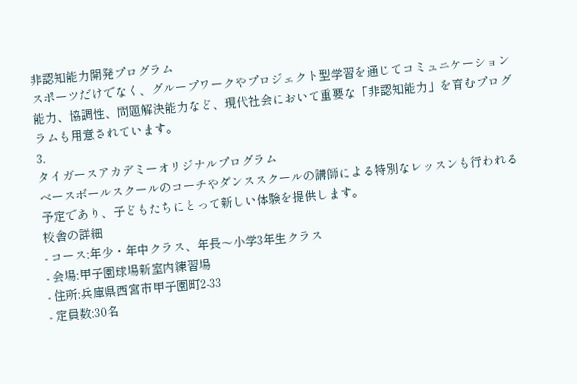非認知能力開発プログラム
スポーツだけでなく、グループワークやプロジェクト型学習を通じてコミュニケーション能力、協調性、問題解決能力など、現代社会において重要な「非認知能力」を育むプログラムも用意されています。
3.
タイガースアカデミーオリジナルプログラム
ベースボールスクールのコーチやダンススクールの講師による特別なレッスンも行われる予定であり、子どもたちにとって新しい体験を提供します。
校舎の詳細
- コース:年少・年中クラス、年長〜小学3年生クラス
- 会場:甲子園球場新室内練習場
- 住所:兵庫県西宮市甲子園町2-33
- 定員数:30名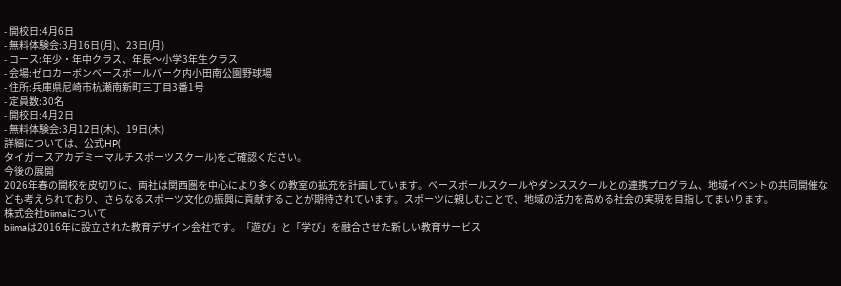- 開校日:4月6日
- 無料体験会:3月16日(月)、23日(月)
- コース:年少・年中クラス、年長〜小学3年生クラス
- 会場:ゼロカーボンベースボールパーク内小田南公園野球場
- 住所:兵庫県尼崎市杭瀬南新町三丁目3番1号
- 定員数:30名
- 開校日:4月2日
- 無料体験会:3月12日(木)、19日(木)
詳細については、公式HP(
タイガースアカデミーマルチスポーツスクール)をご確認ください。
今後の展開
2026年春の開校を皮切りに、両社は関西圏を中心により多くの教室の拡充を計画しています。ベースボールスクールやダンススクールとの連携プログラム、地域イベントの共同開催なども考えられており、さらなるスポーツ文化の振興に貢献することが期待されています。スポーツに親しむことで、地域の活力を高める社会の実現を目指してまいります。
株式会社biimaについて
biimaは2016年に設立された教育デザイン会社です。「遊び」と「学び」を融合させた新しい教育サービス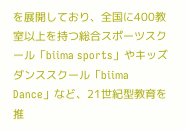を展開しており、全国に400教室以上を持つ総合スポーツスクール「biima sports」やキッズダンススクール「biima Dance」など、21世紀型教育を推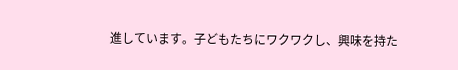進しています。子どもたちにワクワクし、興味を持た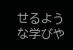せるような学びや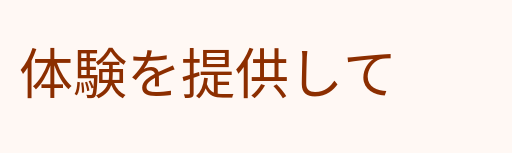体験を提供して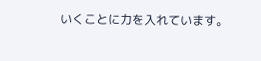いくことに力を入れています。